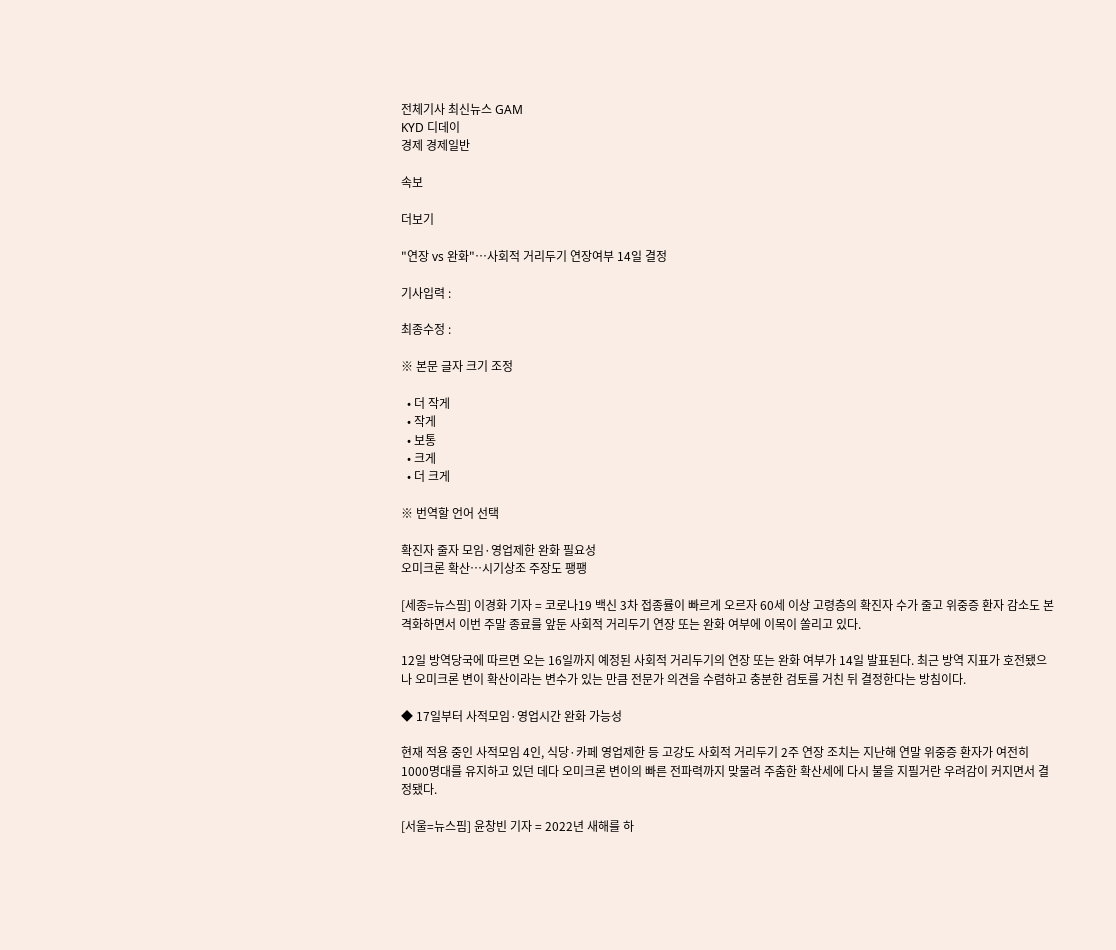전체기사 최신뉴스 GAM
KYD 디데이
경제 경제일반

속보

더보기

"연장 vs 완화"…사회적 거리두기 연장여부 14일 결정

기사입력 :

최종수정 :

※ 본문 글자 크기 조정

  • 더 작게
  • 작게
  • 보통
  • 크게
  • 더 크게

※ 번역할 언어 선택

확진자 줄자 모임·영업제한 완화 필요성
오미크론 확산…시기상조 주장도 팽팽

[세종=뉴스핌] 이경화 기자 = 코로나19 백신 3차 접종률이 빠르게 오르자 60세 이상 고령층의 확진자 수가 줄고 위중증 환자 감소도 본격화하면서 이번 주말 종료를 앞둔 사회적 거리두기 연장 또는 완화 여부에 이목이 쏠리고 있다.

12일 방역당국에 따르면 오는 16일까지 예정된 사회적 거리두기의 연장 또는 완화 여부가 14일 발표된다. 최근 방역 지표가 호전됐으나 오미크론 변이 확산이라는 변수가 있는 만큼 전문가 의견을 수렴하고 충분한 검토를 거친 뒤 결정한다는 방침이다.

◆ 17일부터 사적모임·영업시간 완화 가능성

현재 적용 중인 사적모임 4인, 식당·카페 영업제한 등 고강도 사회적 거리두기 2주 연장 조치는 지난해 연말 위중증 환자가 여전히 1000명대를 유지하고 있던 데다 오미크론 변이의 빠른 전파력까지 맞물려 주춤한 확산세에 다시 불을 지필거란 우려감이 커지면서 결정됐다.

[서울=뉴스핌] 윤창빈 기자 = 2022년 새해를 하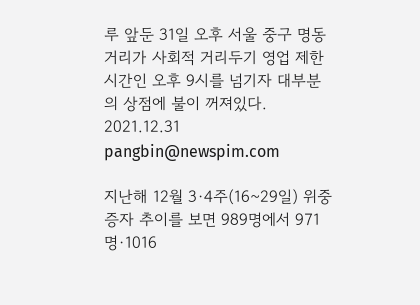루 앞둔 31일 오후 서울 중구 명동거리가 사회적 거리두기 영업 제한시간인 오후 9시를 넘기자 대부분의 상점에 불이 꺼져있다. 2021.12.31 pangbin@newspim.com

지난해 12월 3·4주(16~29일) 위중증자 추이를 보면 989명에서 971명·1016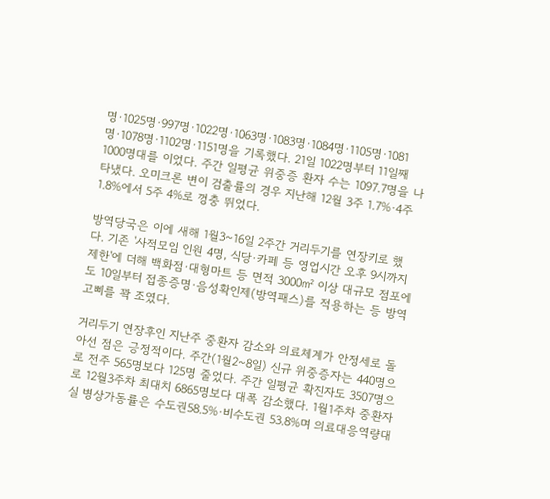명·1025명·997명·1022명·1063명·1083명·1084명·1105명·1081명·1078명·1102명·1151명을 기록했다. 21일 1022명부터 11일째 1000명대를 이었다. 주간 일평균 위중증 환자 수는 1097.7명을 나타냈다. 오미크론 변이 검출률의 경우 지난해 12월 3주 1.7%·4주 1.8%에서 5주 4%로 껑충 뛰었다.

방역당국은 이에 새해 1월3~16일 2주간 거리두기를 연장키로 했다. 기존 '사적모임 인원 4명, 식당·카페 등 영업시간 오후 9시까지 제한'에 더해 백화점·대형마트 등 면적 3000㎡ 이상 대규모 점포에도 10일부터 접종증명·음성확인제(방역패스)를 적용하는 등 방역고삐를 꽉 조였다.

거리두기 연장후인 지난주 중환자 감소와 의료체계가 안정세로 돌아선 점은 긍정적이다. 주간(1월2~8일) 신규 위중증자는 440명으로 전주 565명보다 125명 줄었다. 주간 일평균 확진자도 3507명으로 12월3주차 최대치 6865명보다 대폭 감소했다. 1월1주차 중환자실 병상가동률은 수도권58.5%·비수도권 53.8%며 의료대응역량대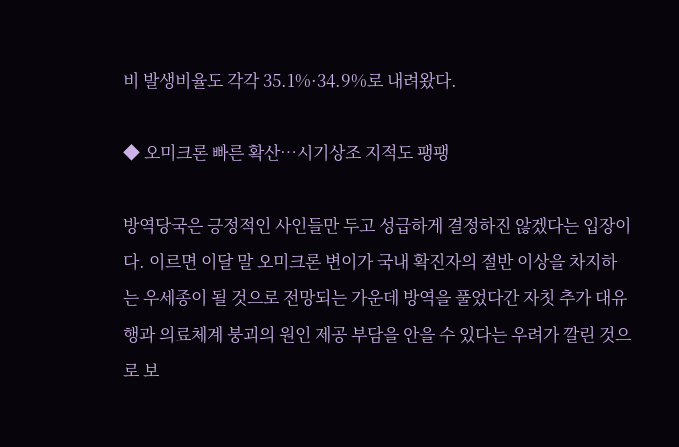비 발생비율도 각각 35.1%·34.9%로 내려왔다.

◆ 오미크론 빠른 확산…시기상조 지적도 팽팽

방역당국은 긍정적인 사인들만 두고 성급하게 결정하진 않겠다는 입장이다. 이르면 이달 말 오미크론 변이가 국내 확진자의 절반 이상을 차지하는 우세종이 될 것으로 전망되는 가운데 방역을 풀었다간 자칫 추가 대유행과 의료체계 붕괴의 원인 제공 부담을 안을 수 있다는 우려가 깔린 것으로 보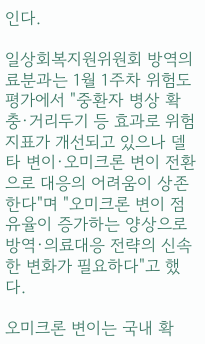인다.

일상회복지원위원회 방역의료분과는 1월 1주차 위험도 평가에서 "중환자 병상 확충·거리두기 등 효과로 위험지표가 개선되고 있으나 델타 변이·오미크론 변이 전환으로 대응의 어려움이 상존 한다"며 "오미크론 변이 점유율이 증가하는 양상으로 방역·의료대응 전략의 신속한 변화가 필요하다"고 했다.

오미크론 변이는 국내 확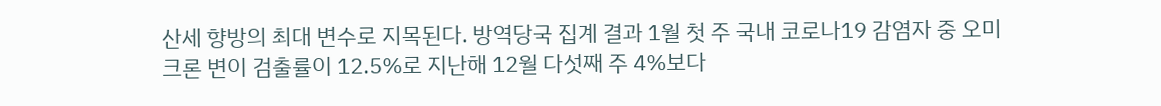산세 향방의 최대 변수로 지목된다. 방역당국 집계 결과 1월 첫 주 국내 코로나19 감염자 중 오미크론 변이 검출률이 12.5%로 지난해 12월 다섯째 주 4%보다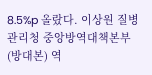8.5%p 올랐다. 이상원 질병관리청 중앙방역대책본부(방대본) 역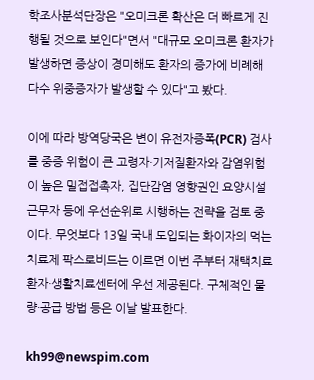학조사분석단장은 "오미크론 확산은 더 빠르게 진행될 것으로 보인다"면서 "대규모 오미크론 환자가 발생하면 증상이 경미해도 환자의 증가에 비례해 다수 위중증자가 발생할 수 있다"고 봤다.

이에 따라 방역당국은 변이 유전자증폭(PCR) 검사를 중증 위험이 큰 고령자·기저질환자와 감염위험이 높은 밀접접촉자, 집단감염 영향권인 요양시설 근무자 등에 우선순위로 시행하는 전략을 검토 중이다. 무엇보다 13일 국내 도입되는 화이자의 먹는 치료제 팍스로비드는 이르면 이번 주부터 재택치료 환자·생활치료센터에 우선 제공된다. 구체적인 물량·공급 방법 등은 이날 발표한다.

kh99@newspim.com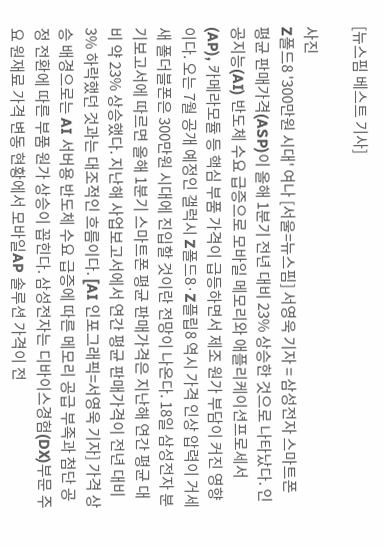[뉴스핌 베스트 기사]

사진
Z폴드8 '300만원 시대' 여나 [서울=뉴스핌] 서영욱 기자 = 삼성전자 스마트폰 평균 판매가격(ASP)이 올해 1분기 전년 대비 23% 상승한 것으로 나타났다. 인공지능(AI) 반도체 수요 급증으로 모바일 메모리와 애플리케이션프로세서(AP), 카메라모듈 등 핵심 부품 가격이 급등하면서 제조 원가 부담이 커진 영향이다. 오는 7월 공개 예정인 갤럭시 Z폴드8·Z플립8 역시 가격 인상 압력이 거세 새 폴더블폰은 300만원 시대에 진입할 것이란 전망이 나온다. 18일 삼성전자 분기보고서에 따르면 올해 1분기 스마트폰 평균 판매가격은 지난해 연간 평균 대비 약 23% 상승했다. 지난해 사업보고서에서 연간 평균 판매가격이 전년 대비 3% 하락했던 것과는 대조적인 흐름이다. [AI 인포그래픽=서영욱 기자] 가격 상승 배경으로는 AI 서버용 반도체 수요 급증에 따른 메모리 공급 부족과 첨단 공정 전환에 따른 부품 원가 상승이 꼽힌다. 삼성전자는 디바이스경험(DX)부문 주요 원재료 가격 변동 현황에서 모바일AP 솔루션 가격이 전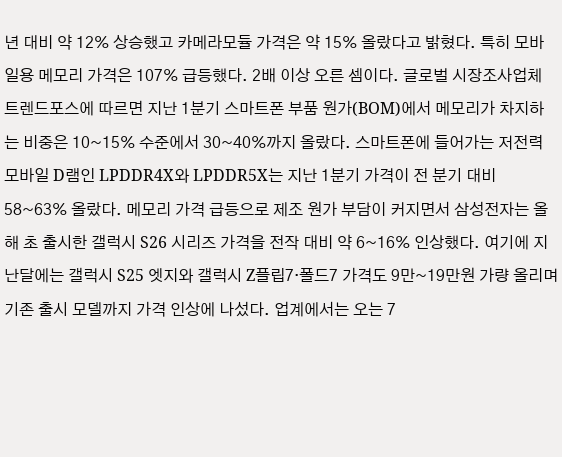년 대비 약 12% 상승했고 카메라모듈 가격은 약 15% 올랐다고 밝혔다. 특히 모바일용 메모리 가격은 107% 급등했다. 2배 이상 오른 셈이다. 글로벌 시장조사업체 트렌드포스에 따르면 지난 1분기 스마트폰 부품 원가(BOM)에서 메모리가 차지하는 비중은 10~15% 수준에서 30~40%까지 올랐다. 스마트폰에 들어가는 저전력 모바일 D램인 LPDDR4X와 LPDDR5X는 지난 1분기 가격이 전 분기 대비 58~63% 올랐다. 메모리 가격 급등으로 제조 원가 부담이 커지면서 삼성전자는 올해 초 출시한 갤럭시 S26 시리즈 가격을 전작 대비 약 6~16% 인상했다. 여기에 지난달에는 갤럭시 S25 엣지와 갤럭시 Z플립7·폴드7 가격도 9만~19만원 가량 올리며 기존 출시 모델까지 가격 인상에 나섰다. 업계에서는 오는 7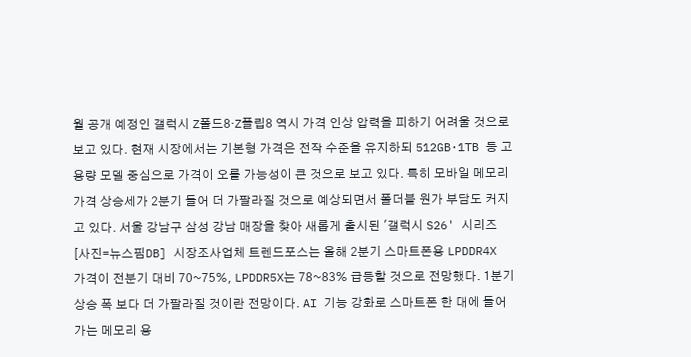월 공개 예정인 갤럭시 Z폴드8·Z플립8 역시 가격 인상 압력을 피하기 어려울 것으로 보고 있다. 현재 시장에서는 기본형 가격은 전작 수준을 유지하되 512GB·1TB 등 고용량 모델 중심으로 가격이 오를 가능성이 큰 것으로 보고 있다. 특히 모바일 메모리 가격 상승세가 2분기 들어 더 가팔라질 것으로 예상되면서 폴더블 원가 부담도 커지고 있다. 서울 강남구 삼성 강남 매장을 찾아 새롭게 출시된 '갤럭시 S26' 시리즈 [사진=뉴스핌DB] 시장조사업체 트렌드포스는 올해 2분기 스마트폰용 LPDDR4X 가격이 전분기 대비 70~75%, LPDDR5X는 78~83% 급등할 것으로 전망했다. 1분기 상승 폭 보다 더 가팔라질 것이란 전망이다. AI 기능 강화로 스마트폰 한 대에 들어가는 메모리 용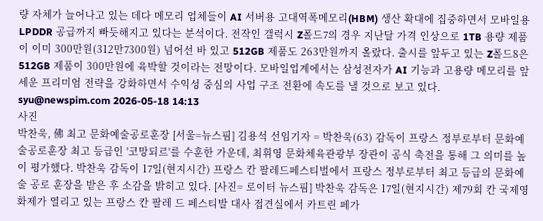량 자체가 늘어나고 있는 데다 메모리 업체들이 AI 서버용 고대역폭메모리(HBM) 생산 확대에 집중하면서 모바일용 LPDDR 공급까지 빠듯해지고 있다는 분석이다. 전작인 갤럭시 Z폴드7의 경우 지난달 가격 인상으로 1TB 용량 제품이 이미 300만원(312만7300원) 넘어선 바 있고 512GB 제품도 263만원까지 올랐다. 출시를 앞두고 있는 Z폴드8은 512GB 제품이 300만원에 육박할 것이라는 전망이다. 모바일업계에서는 삼성전자가 AI 기능과 고용량 메모리를 앞세운 프리미엄 전략을 강화하면서 수익성 중심의 사업 구조 전환에 속도를 낼 것으로 보고 있다. syu@newspim.com 2026-05-18 14:13
사진
박찬욱, 佛 최고 문화예술공로훈장 [서울=뉴스핌] 김용석 선임기자 = 박찬욱(63) 감독이 프랑스 정부로부터 문화예술공로훈장 최고 등급인 '코망되르'를 수훈한 가운데, 최휘영 문화체육관광부 장관이 공식 축전을 통해 그 의미를 높이 평가했다. 박찬욱 감독이 17일(현지시간) 프랑스 칸 팔레드페스티벌에서 프랑스 정부로부터 최고 등급의 문화예술 공로 훈장을 받은 후 소감을 밝히고 있다. [사진= 로이터 뉴스핌] 박찬욱 감독은 17일(현지시간) 제79회 칸 국제영화제가 열리고 있는 프랑스 칸 팔레 드 페스티발 대사 접견실에서 카트린 페가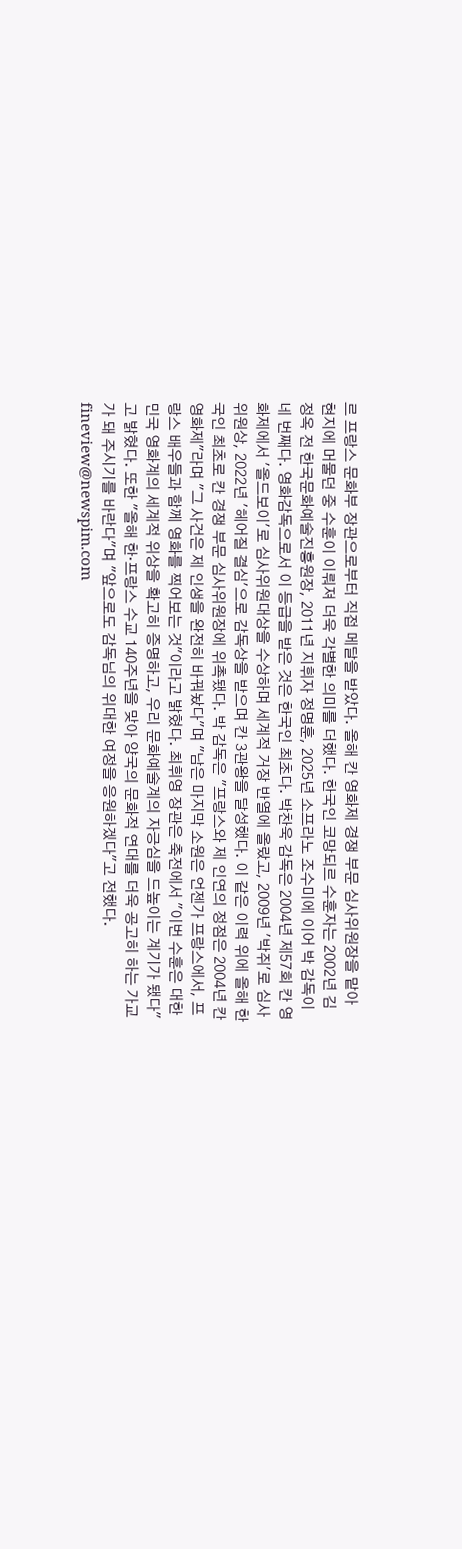르 프랑스 문화부 장관으로부터 직접 메달을 받았다. 올해 칸 영화제 경쟁 부문 심사위원장을 맡아 현지에 머물던 중 수훈이 이뤄져 더욱 각별한 의미를 더했다. 한국인 코망되르 수훈자는 2002년 김정옥 전 한국문화예술진흥원장, 2011년 지휘자 정명훈, 2025년 소프라노 조수미에 이어 박 감독이 네 번째다. 영화감독으로서 이 등급을 받은 것은 한국인 최초다. 박찬욱 감독은 2004년 제57회 칸 영화제에서 '올드보이'로 심사위원대상을 수상하며 세계적 거장 반열에 올랐고, 2009년 '박쥐'로 심사위원상, 2022년 '헤어질 결심'으로 감독상을 받으며 칸 3관왕을 달성했다. 이 같은 이력 위에 올해 한국인 최초로 칸 경쟁 부문 심사위원장에 위촉됐다. 박 감독은 "프랑스와 제 인연의 정점은 2004년 칸 영화제"라며 "그 사건은 제 인생을 완전히 바꿔놨다"며 "남은 마지막 소원은 언젠가 프랑스에서, 프랑스 배우들과 함께 영화를 찍어보는 것"이라고 밝혔다. 최휘영 장관은 축전에서 "이번 수훈은 대한민국 영화계의 세계적 위상을 확고히 증명하고, 우리 문화예술계의 자긍심을 드높이는 계기가 됐다"고 밝혔다. 또한 "올해 한·프랑스 수교 140주년을 맞아 양국의 문화적 연대를 더욱 공고히 하는 가교가 돼 주시기를 바란다"며 "앞으로도 감독님의 위대한 여정을 응원하겠다"고 전했다. fineview@newspim.com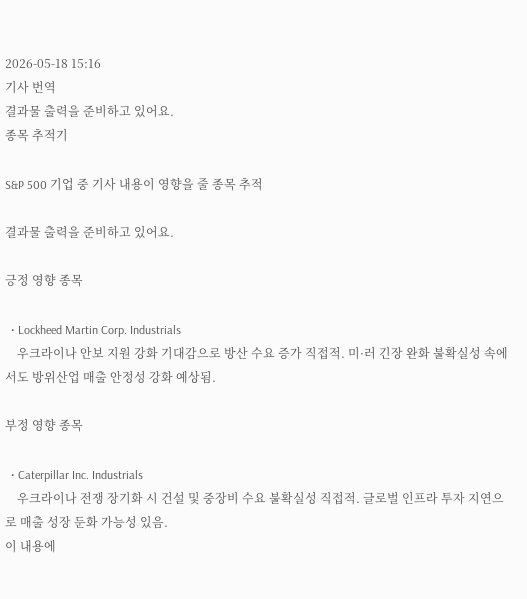2026-05-18 15:16
기사 번역
결과물 출력을 준비하고 있어요.
종목 추적기

S&P 500 기업 중 기사 내용이 영향을 줄 종목 추적

결과물 출력을 준비하고 있어요.

긍정 영향 종목

  • Lockheed Martin Corp. Industrials
    우크라이나 안보 지원 강화 기대감으로 방산 수요 증가 직접적. 미·러 긴장 완화 불확실성 속에서도 방위산업 매출 안정성 강화 예상됨.

부정 영향 종목

  • Caterpillar Inc. Industrials
    우크라이나 전쟁 장기화 시 건설 및 중장비 수요 불확실성 직접적. 글로벌 인프라 투자 지연으로 매출 성장 둔화 가능성 있음.
이 내용에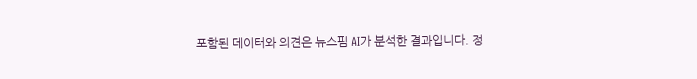포함된 데이터와 의견은 뉴스핌 AI가 분석한 결과입니다. 정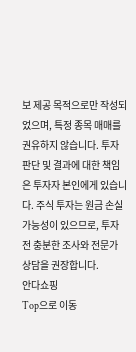보 제공 목적으로만 작성되었으며, 특정 종목 매매를 권유하지 않습니다. 투자 판단 및 결과에 대한 책임은 투자자 본인에게 있습니다. 주식 투자는 원금 손실 가능성이 있으므로, 투자 전 충분한 조사와 전문가 상담을 권장합니다.
안다쇼핑
Top으로 이동